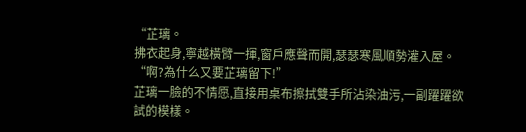“芷璃。
拂衣起身,寧越橫臂一揮,窗戶應聲而開,瑟瑟寒風順勢灌入屋。
“啊?為什么又要芷璃留下!”
芷璃一臉的不情愿,直接用桌布擦拭雙手所沾染油污,一副躍躍欲試的模樣。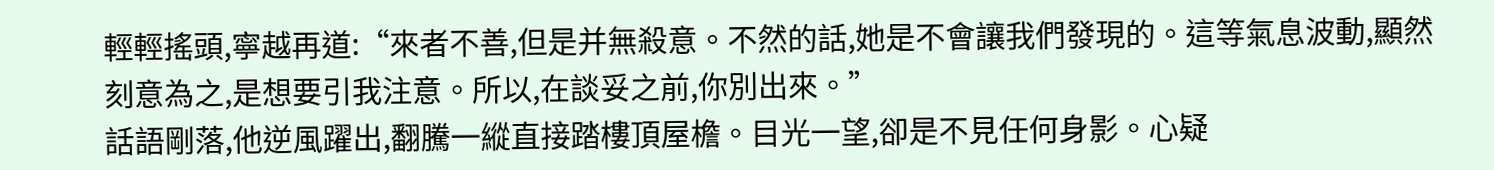輕輕搖頭,寧越再道:“來者不善,但是并無殺意。不然的話,她是不會讓我們發現的。這等氣息波動,顯然刻意為之,是想要引我注意。所以,在談妥之前,你別出來。”
話語剛落,他逆風躍出,翻騰一縱直接踏樓頂屋檐。目光一望,卻是不見任何身影。心疑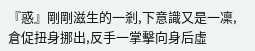『惑』剛剛滋生的一剎,下意識又是一凜,倉促扭身挪出,反手一掌擊向身后虛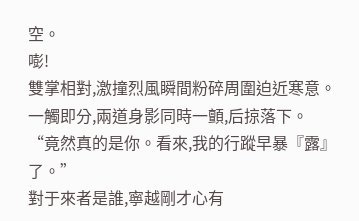空。
嘭!
雙掌相對,激撞烈風瞬間粉碎周圍迫近寒意。
一觸即分,兩道身影同時一顫,后掠落下。
“竟然真的是你。看來,我的行蹤早暴『露』了。”
對于來者是誰,寧越剛才心有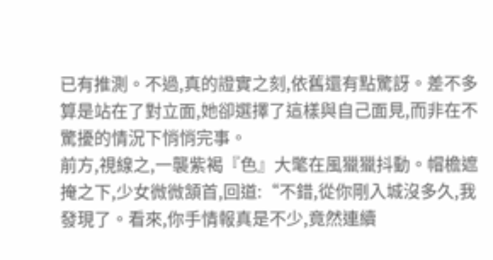已有推測。不過,真的證實之刻,依舊還有點驚訝。差不多算是站在了對立面,她卻選擇了這樣與自己面見,而非在不驚擾的情況下悄悄完事。
前方,視線之,一襲紫褐『色』大氅在風獵獵抖動。帽檐遮掩之下,少女微微頷首,回道:“不錯,從你剛入城沒多久,我發現了。看來,你手情報真是不少,竟然連續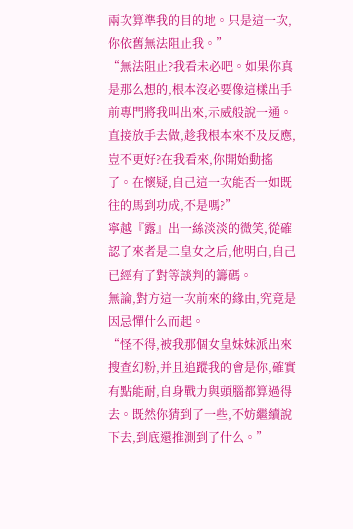兩次算準我的目的地。只是這一次,你依舊無法阻止我。”
“無法阻止?我看未必吧。如果你真是那么想的,根本沒必要像這樣出手前專門將我叫出來,示威般說一通。直接放手去做,趁我根本來不及反應,豈不更好?在我看來,你開始動搖了。在懷疑,自己這一次能否一如既往的馬到功成,不是嗎?”
寧越『露』出一絲淡淡的微笑,從確認了來者是二皇女之后,他明白,自己已經有了對等談判的籌碼。
無論,對方這一次前來的緣由,究竟是因忌憚什么而起。
“怪不得,被我那個女皇妹妹派出來搜查幻粉,并且追蹤我的會是你,確實有點能耐,自身戰力與頭腦都算過得去。既然你猜到了一些,不妨繼續說下去,到底還推測到了什么。”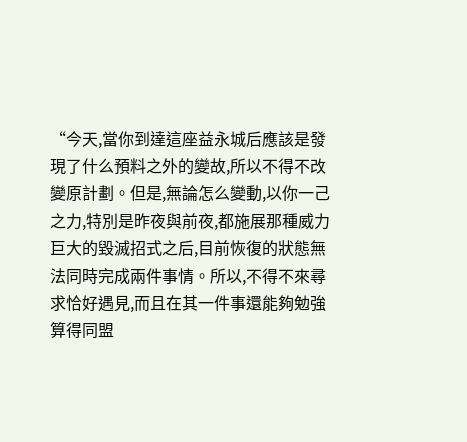“今天,當你到達這座益永城后應該是發現了什么預料之外的變故,所以不得不改變原計劃。但是,無論怎么變動,以你一己之力,特別是昨夜與前夜,都施展那種威力巨大的毀滅招式之后,目前恢復的狀態無法同時完成兩件事情。所以,不得不來尋求恰好遇見,而且在其一件事還能夠勉強算得同盟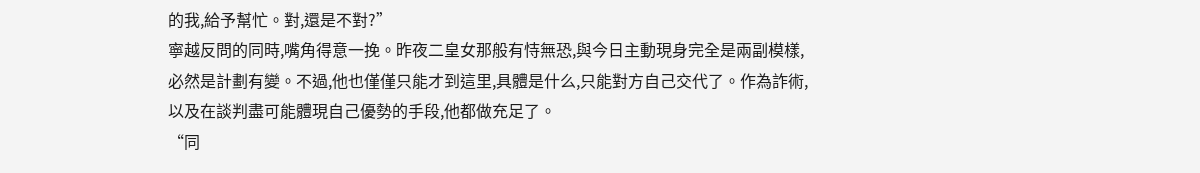的我,給予幫忙。對,還是不對?”
寧越反問的同時,嘴角得意一挽。昨夜二皇女那般有恃無恐,與今日主動現身完全是兩副模樣,必然是計劃有變。不過,他也僅僅只能才到這里,具體是什么,只能對方自己交代了。作為詐術,以及在談判盡可能體現自己優勢的手段,他都做充足了。
“同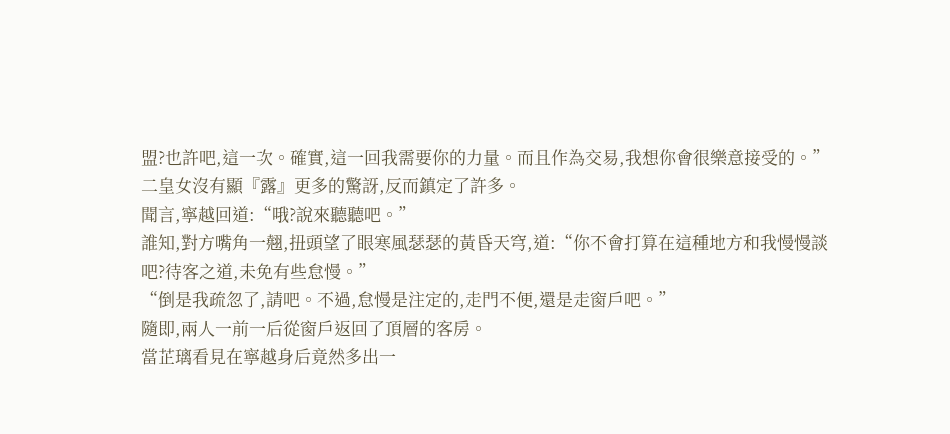盟?也許吧,這一次。確實,這一回我需要你的力量。而且作為交易,我想你會很樂意接受的。”
二皇女沒有顯『露』更多的驚訝,反而鎮定了許多。
聞言,寧越回道:“哦?說來聽聽吧。”
誰知,對方嘴角一翹,扭頭望了眼寒風瑟瑟的黃昏天穹,道:“你不會打算在這種地方和我慢慢談吧?待客之道,未免有些怠慢。”
“倒是我疏忽了,請吧。不過,怠慢是注定的,走門不便,還是走窗戶吧。”
隨即,兩人一前一后從窗戶返回了頂層的客房。
當芷璃看見在寧越身后竟然多出一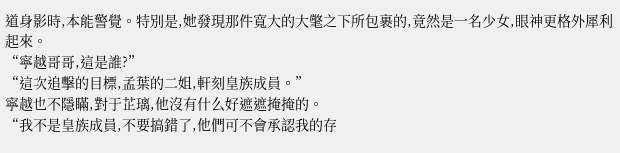道身影時,本能警覺。特別是,她發現那件寬大的大氅之下所包裹的,竟然是一名少女,眼神更格外犀利起來。
“寧越哥哥,這是誰?”
“這次追擊的目標,孟葉的二姐,軒刻皇族成員。”
寧越也不隱瞞,對于芷璃,他沒有什么好遮遮掩掩的。
“我不是皇族成員,不要搞錯了,他們可不會承認我的存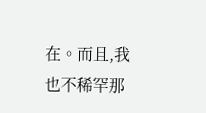在。而且,我也不稀罕那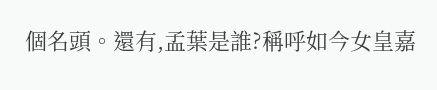個名頭。還有,孟葉是誰?稱呼如今女皇嘉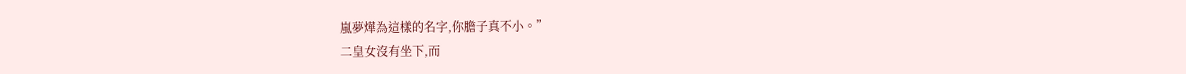嵐夢燁為這樣的名字,你膽子真不小。”
二皇女沒有坐下,而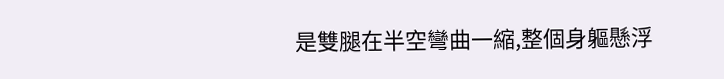是雙腿在半空彎曲一縮,整個身軀懸浮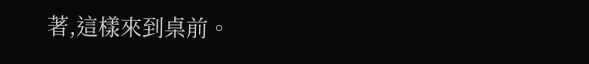著,這樣來到桌前。